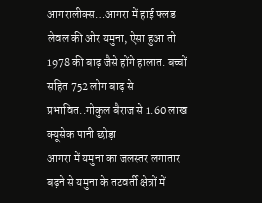आगरालीक्स…आगरा में हाई फ्लड लेवल की ओर यमुना, ऐसा हुआ तो 1978 की बाढ़ जैसे होंगे हालात. बच्चों सहित 752 लोग बाढ़ से प्रभावित..गोकुल बैराज से 1.60 लाख क्यूसेक पानी छोड़ा
आगरा में यमुना का जलस्तर लगातार बढ़ने से यमुना के तटवर्ती क्षेत्रों में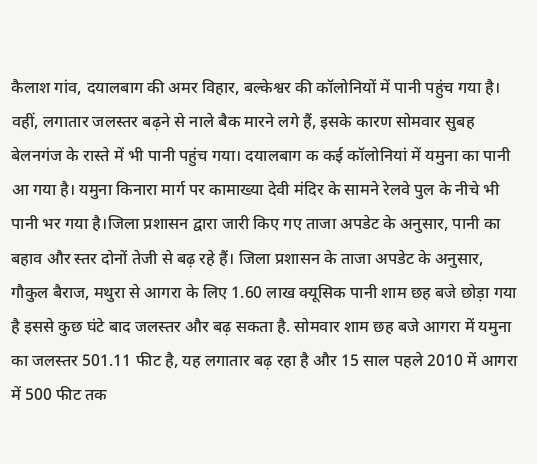कैलाश गांव, दयालबाग की अमर विहार, बल्केश्वर की कॉलोनियों में पानी पहुंच गया है। वहीं, लगातार जलस्तर बढ़ने से नाले बैक मारने लगे हैं, इसके कारण सोमवार सुबह बेलनगंज के रास्ते में भी पानी पहुंच गया। दयालबाग क कई कॉलोनियां में यमुना का पानी आ गया है। यमुना किनारा मार्ग पर कामाख्या देवी मंदिर के सामने रेलवे पुल के नीचे भी पानी भर गया है।जिला प्रशासन द्वारा जारी किए गए ताजा अपडेट के अनुसार, पानी का बहाव और स्तर दोनों तेजी से बढ़ रहे हैं। जिला प्रशासन के ताजा अपडेट के अनुसार, गौकुल बैराज, मथुरा से आगरा के लिए 1.60 लाख क्यूसिक पानी शाम छह बजे छोड़ा गया है इससे कुछ घंटे बाद जलस्तर और बढ़ सकता है. सोमवार शाम छह बजे आगरा में यमुना का जलस्तर 501.11 फीट है, यह लगातार बढ़ रहा है और 15 साल पहले 2010 में आगरा में 500 फीट तक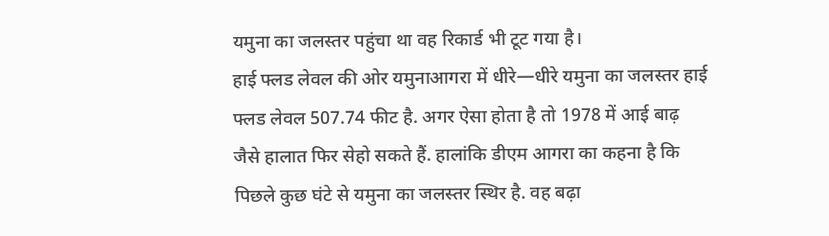यमुना का जलस्तर पहुंचा था वह रिकार्ड भी टूट गया है।
हाई फ्लड लेवल की ओर यमुनाआगरा में धीरे—धीरे यमुना का जलस्तर हाई फ्लड लेवल 507.74 फीट है. अगर ऐसा होता है तो 1978 में आई बाढ़ जैसे हालात फिर सेहो सकते हैं. हालांकि डीएम आगरा का कहना है कि पिछले कुछ घंटे से यमुना का जलस्तर स्थिर है. वह बढ़ा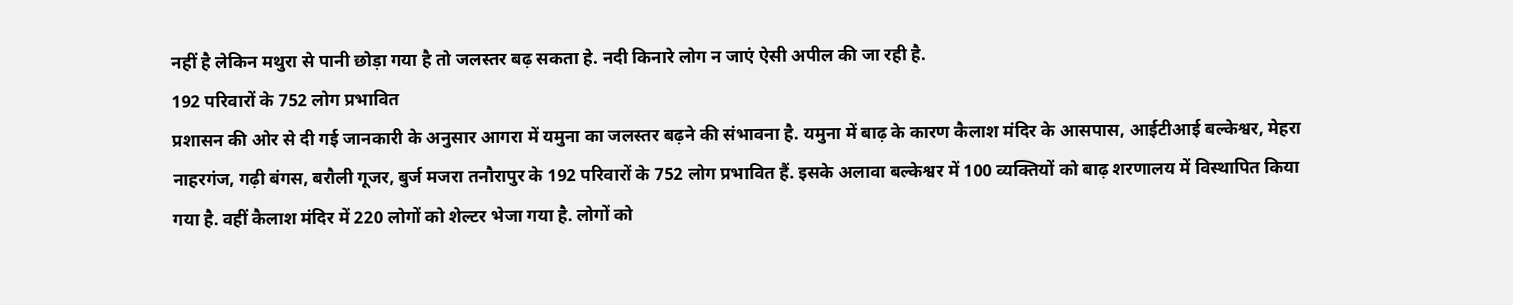नहीं है लेकिन मथुरा से पानी छोड़ा गया है तो जलस्तर बढ़ सकता हे. नदी किनारे लोग न जाएं ऐसी अपील की जा रही है.
192 परिवारों के 752 लोग प्रभावित
प्रशासन की ओर से दी गई जानकारी के अनुसार आगरा में यमुना का जलस्तर बढ़ने की संभावना है. यमुना में बाढ़ के कारण कैलाश मंदिर के आसपास, आईटीआई बल्केश्वर, मेहरा नाहरगंज, गढ़ी बंगस, बरौली गूजर, बुर्ज मजरा तनौरापुर के 192 परिवारों के 752 लोग प्रभावित हैं. इसके अलावा बल्केश्वर में 100 व्यक्तियों को बाढ़ शरणालय में विस्थापित किया गया है. वहीं कैलाश मंदिर में 220 लोगों को शेल्टर भेजा गया है. लोगों को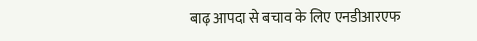बाढ़ आपदा से बचाव के लिए एनडीआरएफ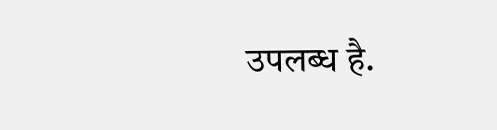उपलब्ध है.